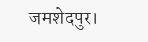जमशेदपुर।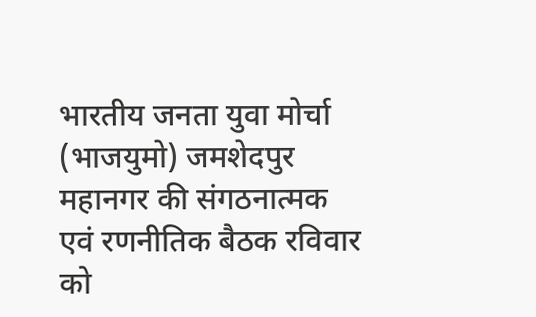भारतीय जनता युवा मोर्चा (भाजयुमो) जमशेदपुर महानगर की संगठनात्मक एवं रणनीतिक बैठक रविवार को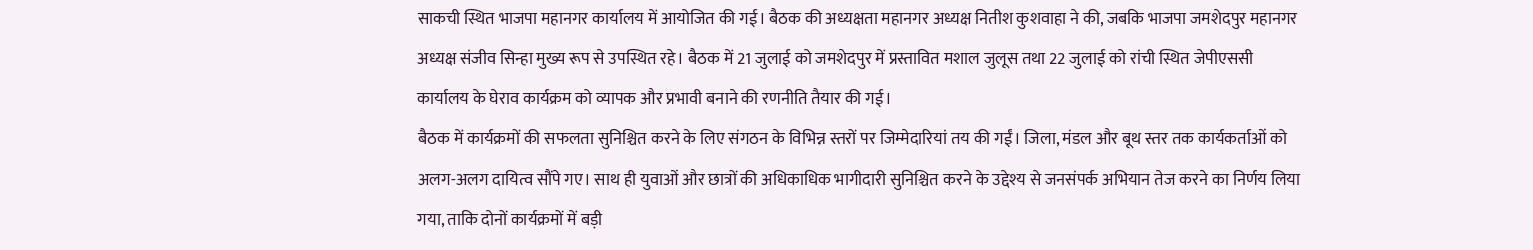साकची स्थित भाजपा महानगर कार्यालय में आयोजित की गई। बैठक की अध्यक्षता महानगर अध्यक्ष नितीश कुशवाहा ने की, जबकि भाजपा जमशेदपुर महानगर अध्यक्ष संजीव सिन्हा मुख्य रूप से उपस्थित रहे। बैठक में 21 जुलाई को जमशेदपुर में प्रस्तावित मशाल जुलूस तथा 22 जुलाई को रांची स्थित जेपीएससी कार्यालय के घेराव कार्यक्रम को व्यापक और प्रभावी बनाने की रणनीति तैयार की गई।
बैठक में कार्यक्रमों की सफलता सुनिश्चित करने के लिए संगठन के विभिन्न स्तरों पर जिम्मेदारियां तय की गईं। जिला, मंडल और बूथ स्तर तक कार्यकर्ताओं को अलग-अलग दायित्व सौंपे गए। साथ ही युवाओं और छात्रों की अधिकाधिक भागीदारी सुनिश्चित करने के उद्देश्य से जनसंपर्क अभियान तेज करने का निर्णय लिया गया, ताकि दोनों कार्यक्रमों में बड़ी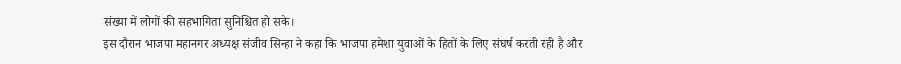संख्या में लोगों की सहभागिता सुनिश्चित हो सके।
इस दौरान भाजपा महानगर अध्यक्ष संजीव सिन्हा ने कहा कि भाजपा हमेशा युवाओं के हितों के लिए संघर्ष करती रही है और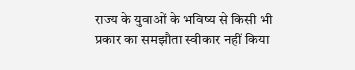राज्य के युवाओं के भविष्य से किसी भी प्रकार का समझौता स्वीकार नहीं किया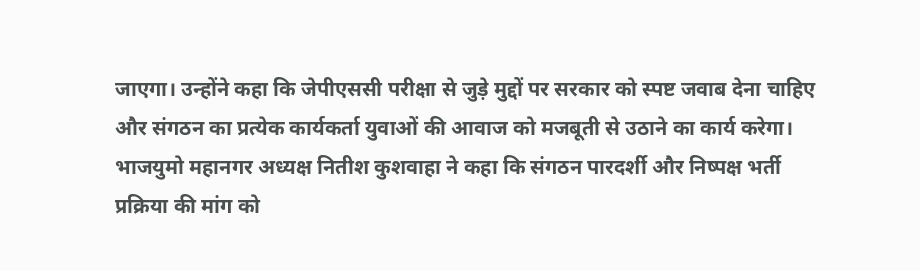जाएगा। उन्होंने कहा कि जेपीएससी परीक्षा से जुड़े मुद्दों पर सरकार को स्पष्ट जवाब देना चाहिए और संगठन का प्रत्येक कार्यकर्ता युवाओं की आवाज को मजबूती से उठाने का कार्य करेगा।
भाजयुमो महानगर अध्यक्ष नितीश कुशवाहा ने कहा कि संगठन पारदर्शी और निष्पक्ष भर्ती प्रक्रिया की मांग को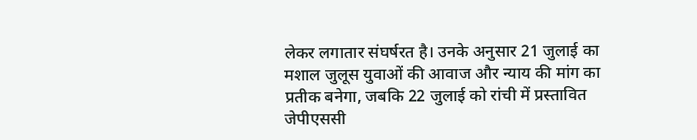लेकर लगातार संघर्षरत है। उनके अनुसार 21 जुलाई का मशाल जुलूस युवाओं की आवाज और न्याय की मांग का प्रतीक बनेगा, जबकि 22 जुलाई को रांची में प्रस्तावित जेपीएससी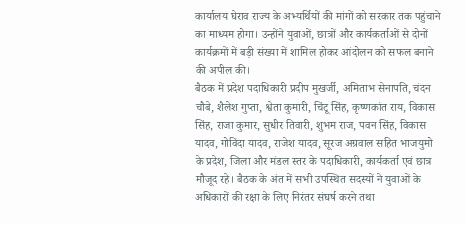कार्यालय घेराव राज्य के अभ्यर्थियों की मांगों को सरकार तक पहुंचाने का माध्यम होगा। उन्होंने युवाओं, छात्रों और कार्यकर्ताओं से दोनों कार्यक्रमों में बड़ी संख्या में शामिल होकर आंदोलन को सफल बनाने की अपील की।
बैठक में प्रदेश पदाधिकारी प्रदीप मुखर्जी, अमिताभ सेनापति, चंदन चौबे, शैलेश गुप्ता, श्वेता कुमारी, चिंटू सिंह, कृष्णकांत राय, विकास सिंह, राजा कुमार, सुधीर तिवारी, शुभम राज, पवन सिंह, विकास यादव, गोविंदा यादव, राजेश यादव, सूरज अग्रवाल सहित भाजयुमो के प्रदेश, जिला और मंडल स्तर के पदाधिकारी, कार्यकर्ता एवं छात्र मौजूद रहे। बैठक के अंत में सभी उपस्थित सदस्यों ने युवाओं के अधिकारों की रक्षा के लिए निरंतर संघर्ष करने तथा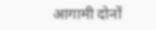आगामी दोनों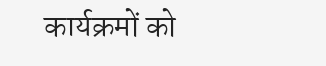कार्यक्रमों को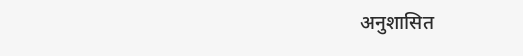अनुशासित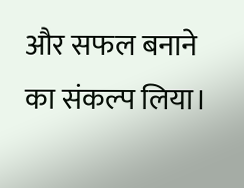और सफल बनाने का संकल्प लिया।